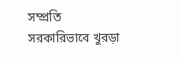সম্প্রতি সরকারিভাবে খুরড়া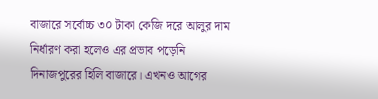বাজারে সর্বোচ্চ ৩০ টাকা কেজি দরে আলুর দাম নির্ধারণ করা হলেও এর প্রভাব পড়েনি দিনাজপুরের হিলি বাজারে। এখনও আগের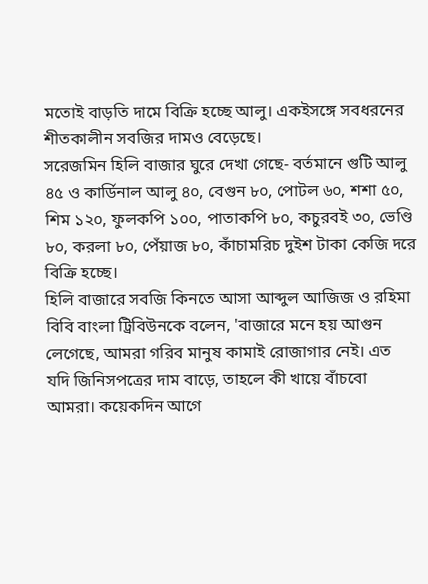মতোই বাড়তি দামে বিক্রি হচ্ছে আলু। একইসঙ্গে সবধরনের শীতকালীন সবজির দামও বেড়েছে।
সরেজমিন হিলি বাজার ঘুরে দেখা গেছে- বর্তমানে গুটি আলু ৪৫ ও কার্ডিনাল আলু ৪০, বেগুন ৮০, পোটল ৬০, শশা ৫০, শিম ১২০, ফুলকপি ১০০, পাতাকপি ৮০, কচুরবই ৩০, ভেণ্ডি ৮০, করলা ৮০, পেঁয়াজ ৮০, কাঁচামরিচ দুইশ টাকা কেজি দরে বিক্রি হচ্ছে।
হিলি বাজারে সবজি কিনতে আসা আব্দুল আজিজ ও রহিমা বিবি বাংলা ট্রিবিউনকে বলেন, 'বাজারে মনে হয় আগুন লেগেছে, আমরা গরিব মানুষ কামাই রোজাগার নেই। এত যদি জিনিসপত্রের দাম বাড়ে, তাহলে কী খায়ে বাঁচবো আমরা। কয়েকদিন আগে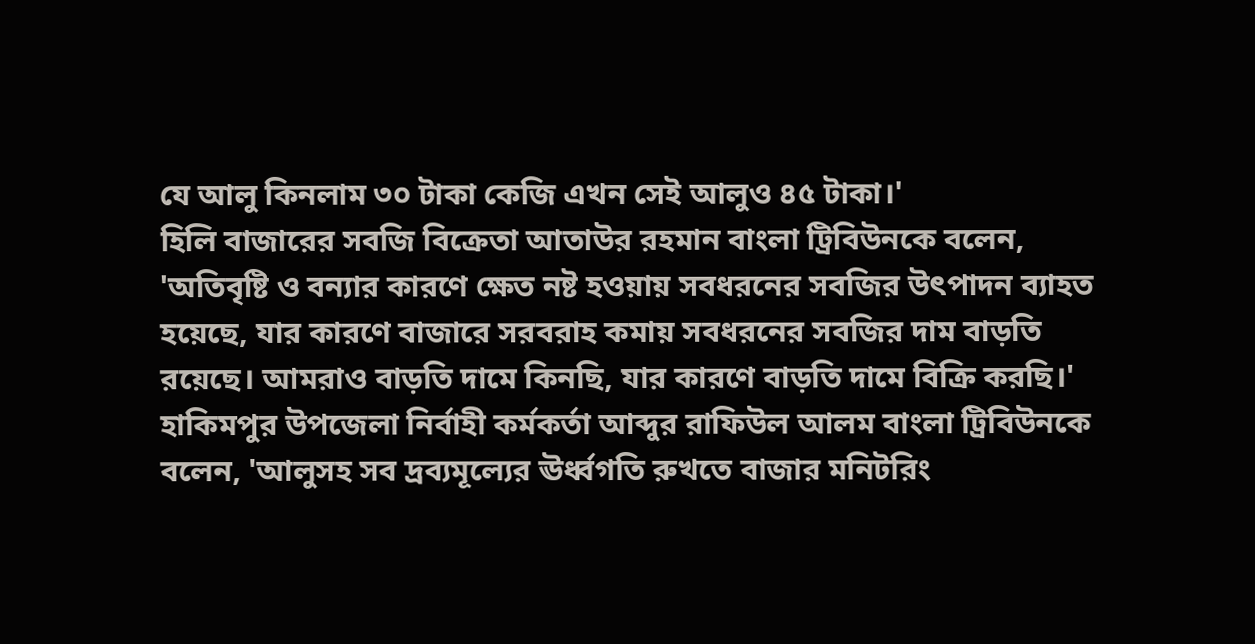যে আলু কিনলাম ৩০ টাকা কেজি এখন সেই আলুও ৪৫ টাকা।'
হিলি বাজারের সবজি বিক্রেতা আতাউর রহমান বাংলা ট্রিবিউনকে বলেন, 'অতিবৃষ্টি ও বন্যার কারণে ক্ষেত নষ্ট হওয়ায় সবধরনের সবজির উৎপাদন ব্যাহত হয়েছে, যার কারণে বাজারে সরবরাহ কমায় সবধরনের সবজির দাম বাড়তি রয়েছে। আমরাও বাড়তি দামে কিনছি, যার কারণে বাড়তি দামে বিক্রি করছি।'
হাকিমপুর উপজেলা নির্বাহী কর্মকর্তা আব্দুর রাফিউল আলম বাংলা ট্রিবিউনকে বলেন, 'আলুসহ সব দ্রব্যমূল্যের ঊর্ধ্বগতি রুখতে বাজার মনিটরিং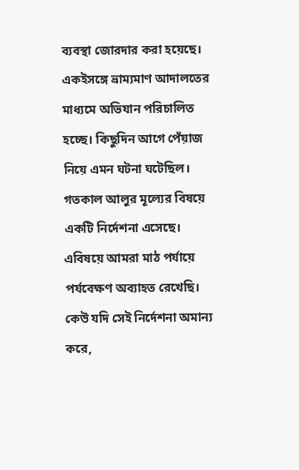ব্যবস্থা জোরদার করা হয়েছে। একইসঙ্গে ভ্রাম্যমাণ আদালতের মাধ্যমে অভিযান পরিচালিত হচ্ছে। কিছুদিন আগে পেঁয়াজ নিয়ে এমন ঘটনা ঘটেছিল। গতকাল আলুর মূল্যের বিষয়ে একটি নির্দেশনা এসেছে। এবিষয়ে আমরা মাঠ পর্যায়ে পর্যবেক্ষণ অব্যাহত রেখেছি। কেউ যদি সেই নির্দেশনা অমান্য করে,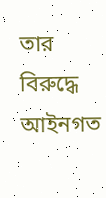তার বিরুদ্ধে আইনগত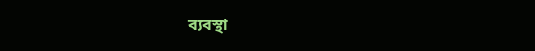ব্যবস্থা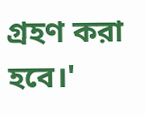গ্রহণ করা হবে।'